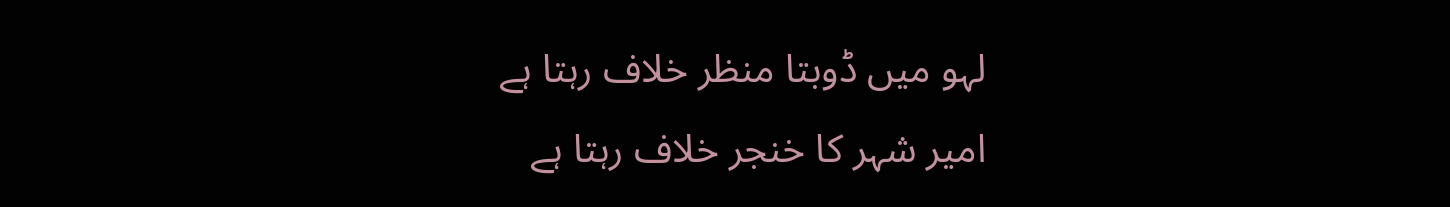لہو میں ڈوبتا منظر خلاف رہتا ہے
امیر شہر کا خنجر خلاف رہتا ہے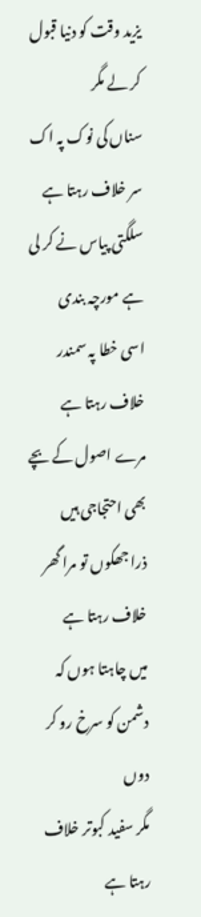یزید وقت کو دنیا قبول کر لے مگر
سناں کی نوک پہ اک سر خلاف رہتا ہے
سلگتی پیاس نے کر لی ہے مورچہ بندی
اسی خطا پہ سمندر خلاف رہتا ہے
مرے اصول کے بچے بھی احتجاجی ہیں
ذرا جھکوں تو مرا گھر خلاف رہتا ہے
میں چاہتا ہوں کہ دشمن کو سرخ رو کر دوں
مگر سفید کبوتر خلاف رہتا ہے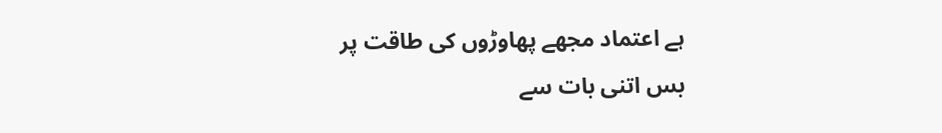ہے اعتماد مجھے پھاوڑوں کی طاقت پر
بس اتنی بات سے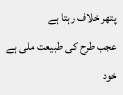پتھر خلاف رہتا ہے
عجب طرح کی طبیعت ملی ہے خود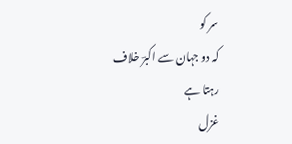سر کو
کہ دو جہان سے اکبرؔ خلاف رہتا ہے
غزل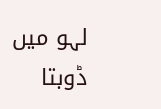لہو میں ڈوبتا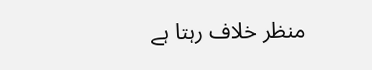منظر خلاف رہتا ہے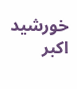خورشید اکبر